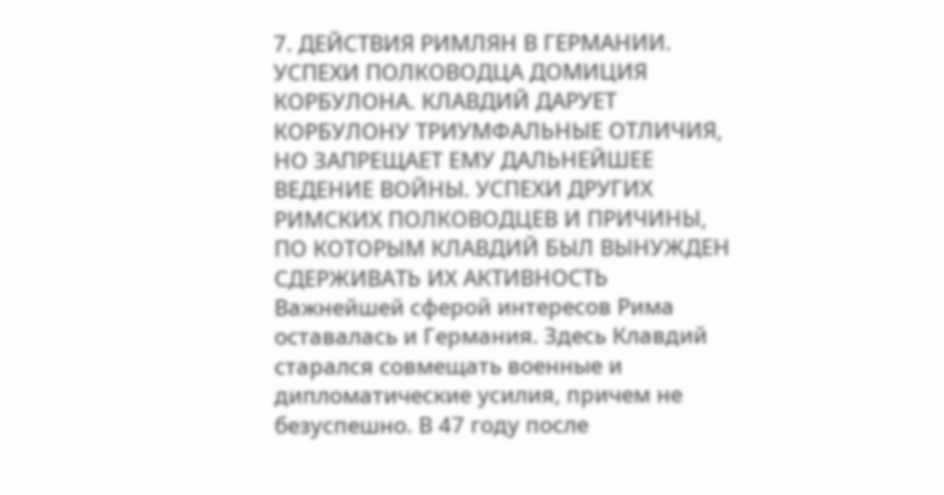7. ДЕЙСТВИЯ РИМЛЯН В ГЕРМАНИИ. УСПЕХИ ПОЛКОВОДЦА ДОМИЦИЯ КОРБУЛОНА. КЛАВДИЙ ДАРУЕТ КОРБУЛОНУ ТРИУМФАЛЬНЫЕ ОТЛИЧИЯ, НО ЗАПРЕЩАЕТ ЕМУ ДАЛЬНЕЙШЕЕ ВЕДЕНИЕ ВОЙНЫ. УСПЕХИ ДРУГИХ РИМСКИХ ПОЛКОВОДЦЕВ И ПРИЧИНЫ, ПО КОТОРЫМ КЛАВДИЙ БЫЛ ВЫНУЖДЕН СДЕРЖИВАТЬ ИХ АКТИВНОСТЬ
Важнейшей сферой интересов Рима оставалась и Германия. Здесь Клавдий старался совмещать военные и дипломатические усилия, причем не безуспешно. В 47 году после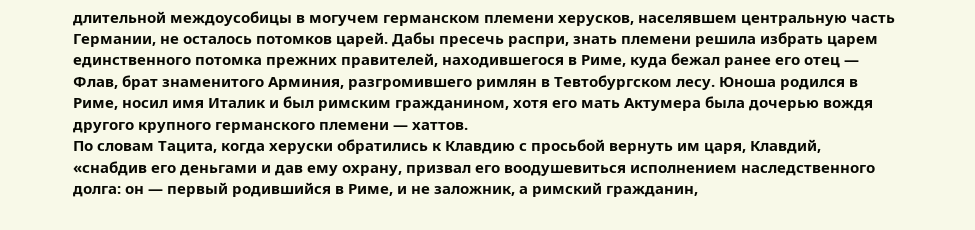длительной междоусобицы в могучем германском племени херусков, населявшем центральную часть Германии, не осталось потомков царей. Дабы пресечь распри, знать племени решила избрать царем единственного потомка прежних правителей, находившегося в Риме, куда бежал ранее его отец — Флав, брат знаменитого Арминия, разгромившего римлян в Тевтобургском лесу. Юноша родился в Риме, носил имя Италик и был римским гражданином, хотя его мать Актумера была дочерью вождя другого крупного германского племени — хаттов.
По словам Тацита, когда херуски обратились к Клавдию с просьбой вернуть им царя, Клавдий, «снабдив его деньгами и дав ему охрану, призвал его воодушевиться исполнением наследственного долга: он — первый родившийся в Риме, и не заложник, а римский гражданин,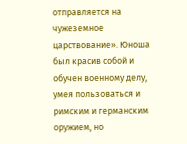отправляется на чужеземное царствование». Юноша был красив собой и обучен военному делу, умея пользоваться и римским и германским оружием, но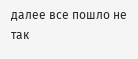далее все пошло не так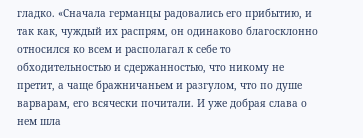гладко. «Сначала германцы радовались его прибытию, и так как, чуждый их распрям, он одинаково благосклонно относился ко всем и располагал к себе то обходительностью и сдержанностью, что никому не претит, а чаще бражничаньем и разгулом, что по душе варварам, его всячески почитали. И уже добрая слава о нем шла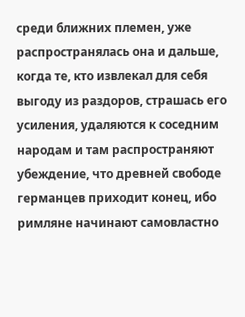среди ближних племен, уже распространялась она и дальше, когда те, кто извлекал для себя выгоду из раздоров, страшась его усиления, удаляются к соседним народам и там распространяют убеждение, что древней свободе германцев приходит конец, ибо римляне начинают самовластно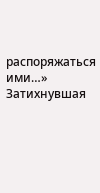распоряжаться ими…»
Затихнувшая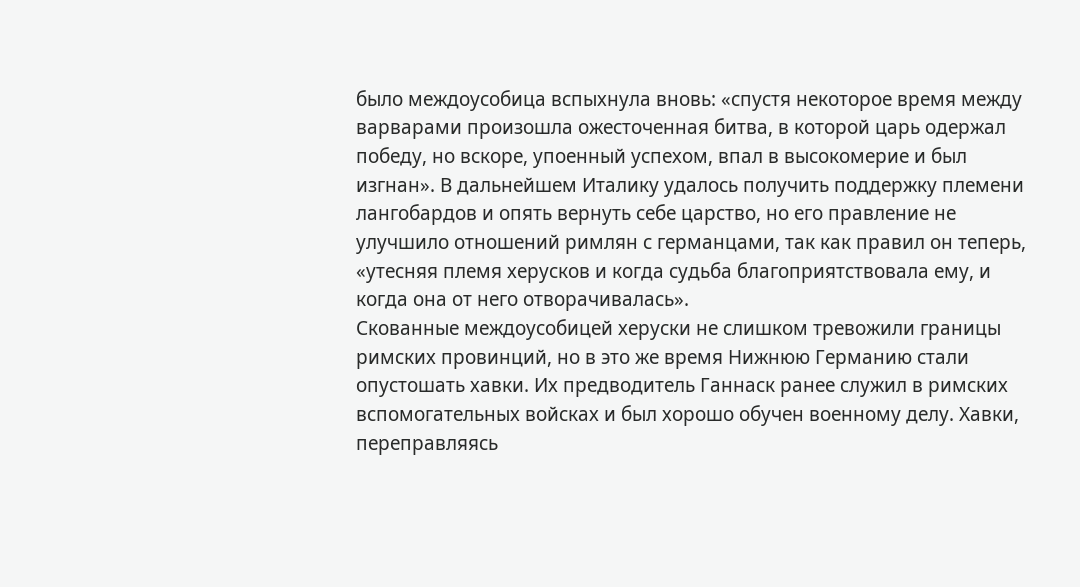было междоусобица вспыхнула вновь: «спустя некоторое время между варварами произошла ожесточенная битва, в которой царь одержал победу, но вскоре, упоенный успехом, впал в высокомерие и был изгнан». В дальнейшем Италику удалось получить поддержку племени лангобардов и опять вернуть себе царство, но его правление не улучшило отношений римлян с германцами, так как правил он теперь, «утесняя племя херусков и когда судьба благоприятствовала ему, и когда она от него отворачивалась».
Скованные междоусобицей херуски не слишком тревожили границы римских провинций, но в это же время Нижнюю Германию стали опустошать хавки. Их предводитель Ганнаск ранее служил в римских вспомогательных войсках и был хорошо обучен военному делу. Хавки, переправляясь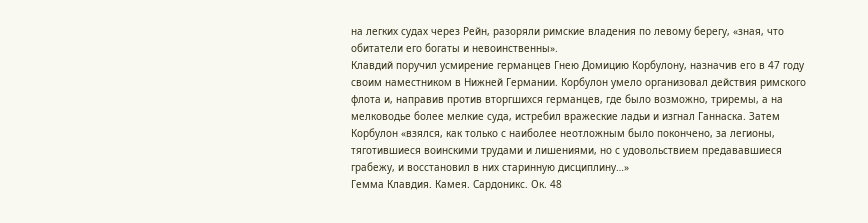на легких судах через Рейн, разоряли римские владения по левому берегу, «зная, что обитатели его богаты и невоинственны».
Клавдий поручил усмирение германцев Гнею Домицию Корбулону, назначив его в 47 году своим наместником в Нижней Германии. Корбулон умело организовал действия римского флота и, направив против вторгшихся германцев, где было возможно, триремы, а на мелководье более мелкие суда, истребил вражеские ладьи и изгнал Ганнаска. Затем Корбулон «взялся, как только с наиболее неотложным было покончено, за легионы, тяготившиеся воинскими трудами и лишениями, но с удовольствием предававшиеся грабежу, и восстановил в них старинную дисциплину…»
Гемма Клавдия. Камея. Сардоникс. Ок. 48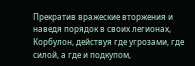Прекратив вражеские вторжения и наведя порядок в своих легионах, Корбулон, действуя где угрозами, где силой, а где и подкупом,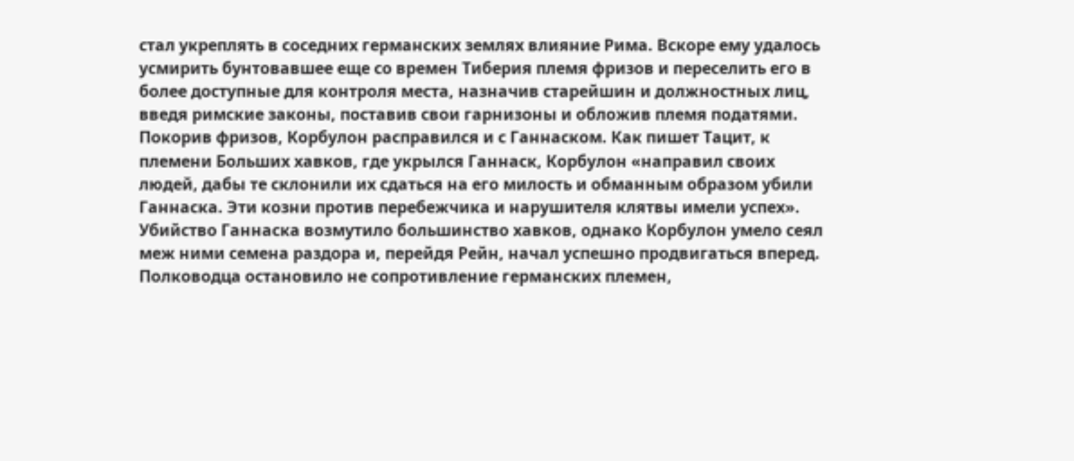стал укреплять в соседних германских землях влияние Рима. Вскоре ему удалось усмирить бунтовавшее еще со времен Тиберия племя фризов и переселить его в более доступные для контроля места, назначив старейшин и должностных лиц, введя римские законы, поставив свои гарнизоны и обложив племя податями. Покорив фризов, Корбулон расправился и с Ганнаском. Как пишет Тацит, к племени Больших хавков, где укрылся Ганнаск, Корбулон «направил своих людей, дабы те склонили их сдаться на его милость и обманным образом убили Ганнаска. Эти козни против перебежчика и нарушителя клятвы имели успех». Убийство Ганнаска возмутило большинство хавков, однако Корбулон умело сеял меж ними семена раздора и, перейдя Рейн, начал успешно продвигаться вперед. Полководца остановило не сопротивление германских племен,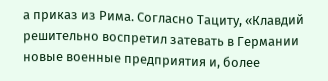а приказ из Рима. Согласно Тациту, «Клавдий решительно воспретил затевать в Германии новые военные предприятия и, более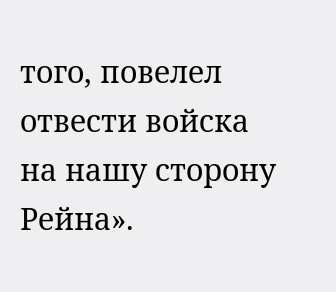того, повелел отвести войска на нашу сторону Рейна».